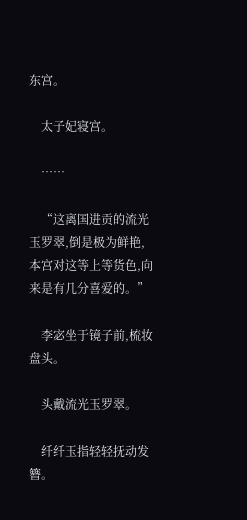东宫。

    太子妃寝宫。

    ……

    “这离国进贡的流光玉罗翠,倒是极为鲜艳,本宫对这等上等货色,向来是有几分喜爱的。”

    李宓坐于镜子前,梳妆盘头。

    头戴流光玉罗翠。

    纤纤玉指轻轻抚动发簪。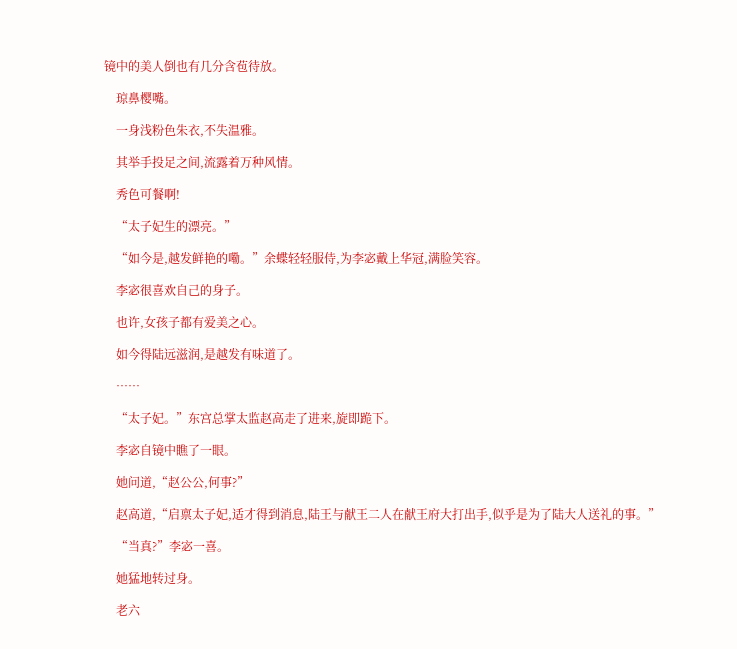镜中的美人倒也有几分含苞待放。

    琼鼻樱嘴。

    一身浅粉色朱衣,不失温雅。

    其举手投足之间,流露着万种风情。

    秀色可餐啊!

    “太子妃生的漂亮。”

    “如今是,越发鲜艳的嘞。”余蝶轻轻服侍,为李宓戴上华冠,满脸笑容。

    李宓很喜欢自己的身子。

    也许,女孩子都有爱美之心。

    如今得陆远滋润,是越发有味道了。

    ……

    “太子妃。”东宫总掌太监赵高走了进来,旋即跪下。

    李宓自镜中瞧了一眼。

    她问道,“赵公公,何事?”

    赵高道,“启禀太子妃,适才得到消息,陆王与献王二人在献王府大打出手,似乎是为了陆大人送礼的事。”

    “当真?”李宓一喜。

    她猛地转过身。

    老六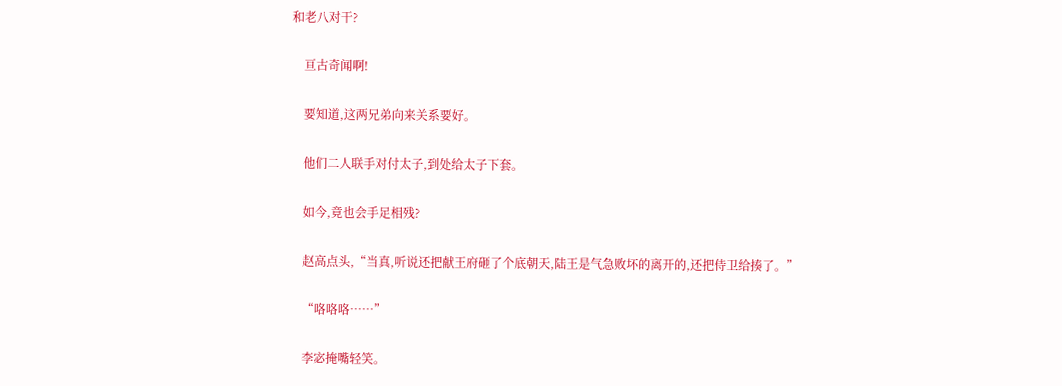和老八对干?

    亘古奇闻啊!

    要知道,这两兄弟向来关系要好。

    他们二人联手对付太子,到处给太子下套。

    如今,竟也会手足相残?

    赵高点头,“当真,听说还把献王府砸了个底朝天,陆王是气急败坏的离开的,还把侍卫给揍了。”

    “咯咯咯……”

    李宓掩嘴轻笑。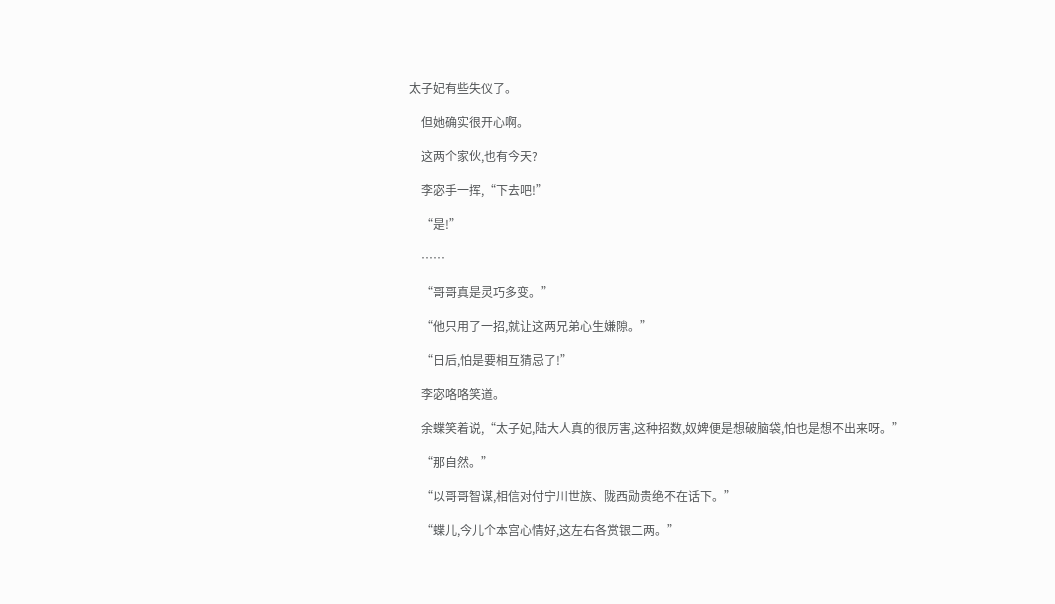太子妃有些失仪了。

    但她确实很开心啊。

    这两个家伙,也有今天?

    李宓手一挥,“下去吧!”

    “是!”

    ……

    “哥哥真是灵巧多变。”

    “他只用了一招,就让这两兄弟心生嫌隙。”

    “日后,怕是要相互猜忌了!”

    李宓咯咯笑道。

    余蝶笑着说,“太子妃,陆大人真的很厉害,这种招数,奴婢便是想破脑袋,怕也是想不出来呀。”

    “那自然。”

    “以哥哥智谋,相信对付宁川世族、陇西勋贵绝不在话下。”

    “蝶儿,今儿个本宫心情好,这左右各赏银二两。”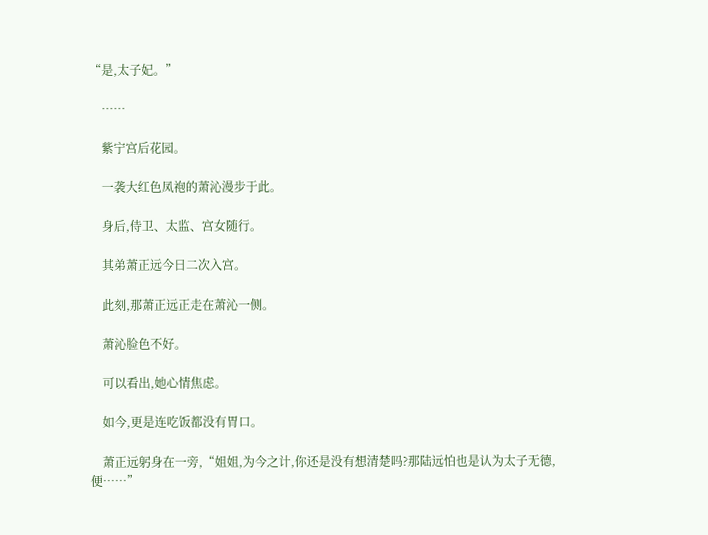“是,太子妃。”

    ……

    紫宁宫后花园。

    一袭大红色凤袍的萧沁漫步于此。

    身后,侍卫、太监、宫女随行。

    其弟萧正远今日二次入宫。

    此刻,那萧正远正走在萧沁一侧。

    萧沁脸色不好。

    可以看出,她心情焦虑。

    如今,更是连吃饭都没有胃口。

    萧正远躬身在一旁,“姐姐,为今之计,你还是没有想清楚吗?那陆远怕也是认为太子无德,便……”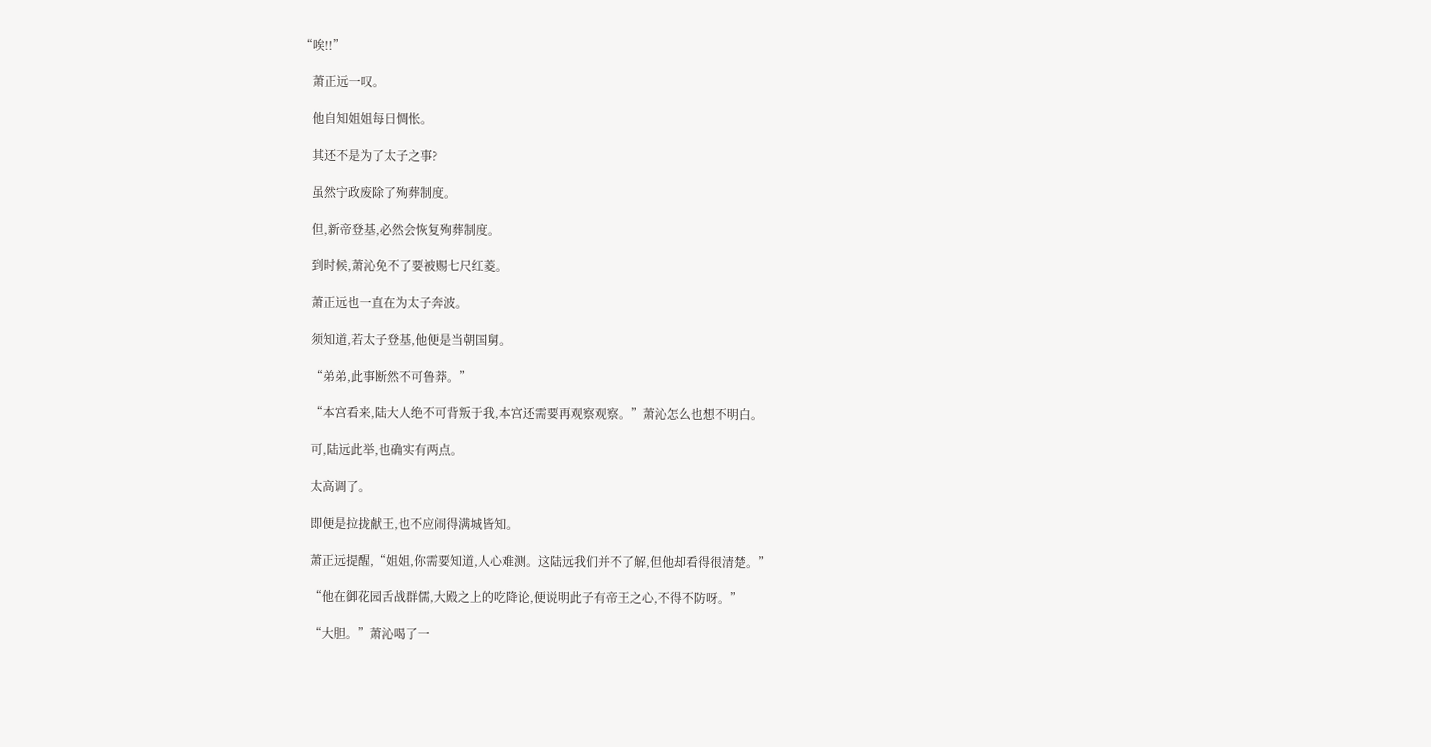“唉!!”

    萧正远一叹。

    他自知姐姐每日惆怅。

    其还不是为了太子之事?

    虽然宁政废除了殉葬制度。

    但,新帝登基,必然会恢复殉葬制度。

    到时候,萧沁免不了要被赐七尺红菱。

    萧正远也一直在为太子奔波。

    须知道,若太子登基,他便是当朝国舅。

    “弟弟,此事断然不可鲁莽。”

    “本宫看来,陆大人绝不可背叛于我,本宫还需要再观察观察。”萧沁怎么也想不明白。

    可,陆远此举,也确实有两点。

    太高调了。

    即便是拉拢献王,也不应闹得满城皆知。

    萧正远提醒,“姐姐,你需要知道,人心难测。这陆远我们并不了解,但他却看得很清楚。”

    “他在御花园舌战群儒,大殿之上的吃降论,便说明此子有帝王之心,不得不防呀。”

    “大胆。”萧沁喝了一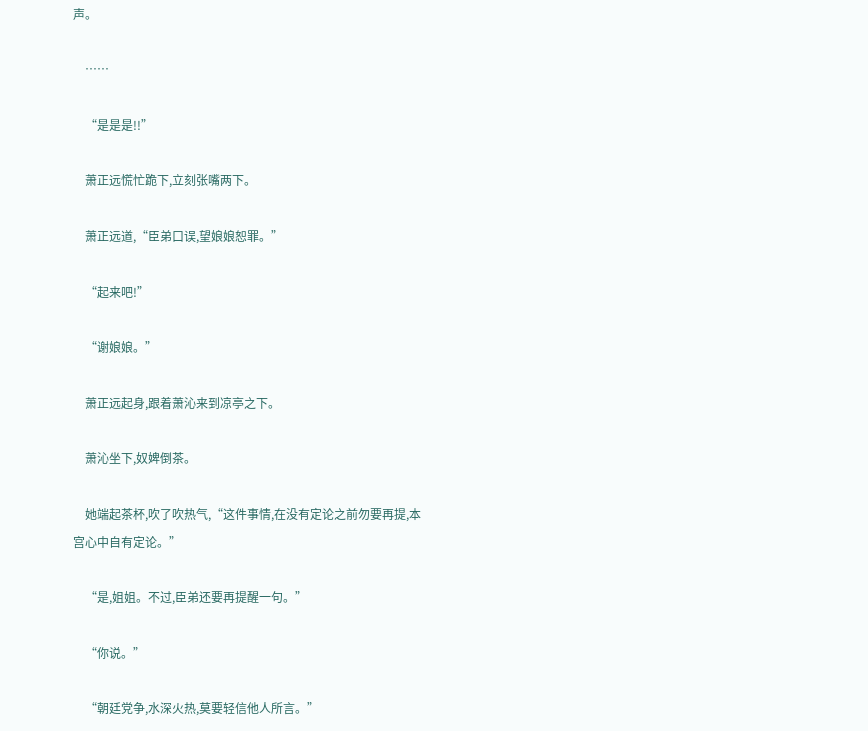声。

    ……

    “是是是!!”

    萧正远慌忙跪下,立刻张嘴两下。

    萧正远道,“臣弟口误,望娘娘恕罪。”

    “起来吧!”

    “谢娘娘。”

    萧正远起身,跟着萧沁来到凉亭之下。

    萧沁坐下,奴婢倒茶。

    她端起茶杯,吹了吹热气,“这件事情,在没有定论之前勿要再提,本宫心中自有定论。”

    “是,姐姐。不过,臣弟还要再提醒一句。”

    “你说。”

    “朝廷党争,水深火热,莫要轻信他人所言。”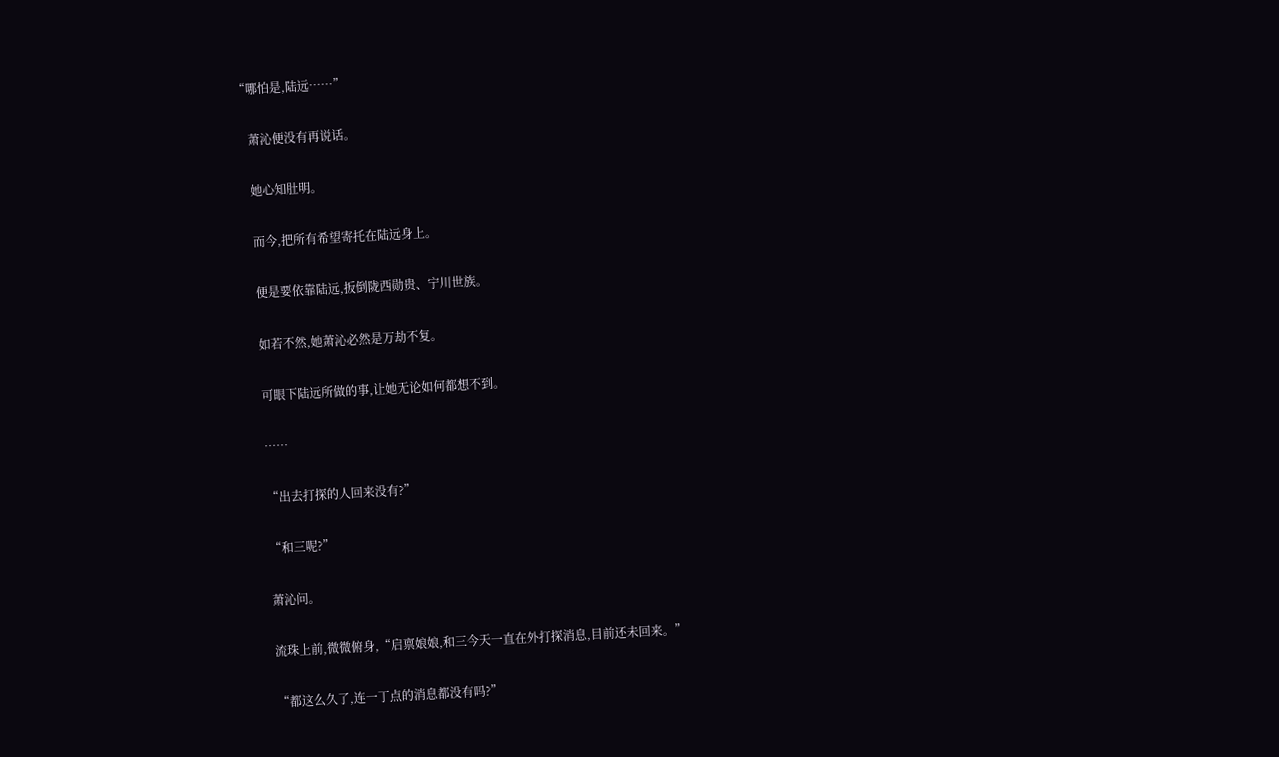“哪怕是,陆远……”

    萧沁便没有再说话。

    她心知肚明。

    而今,把所有希望寄托在陆远身上。

    便是要依靠陆远,扳倒陇西勋贵、宁川世族。

    如若不然,她萧沁必然是万劫不复。

    可眼下陆远所做的事,让她无论如何都想不到。

    ……

    “出去打探的人回来没有?”

    “和三呢?”

    萧沁问。

    流珠上前,微微俯身,“启禀娘娘,和三今天一直在外打探消息,目前还未回来。”

    “都这么久了,连一丁点的消息都没有吗?”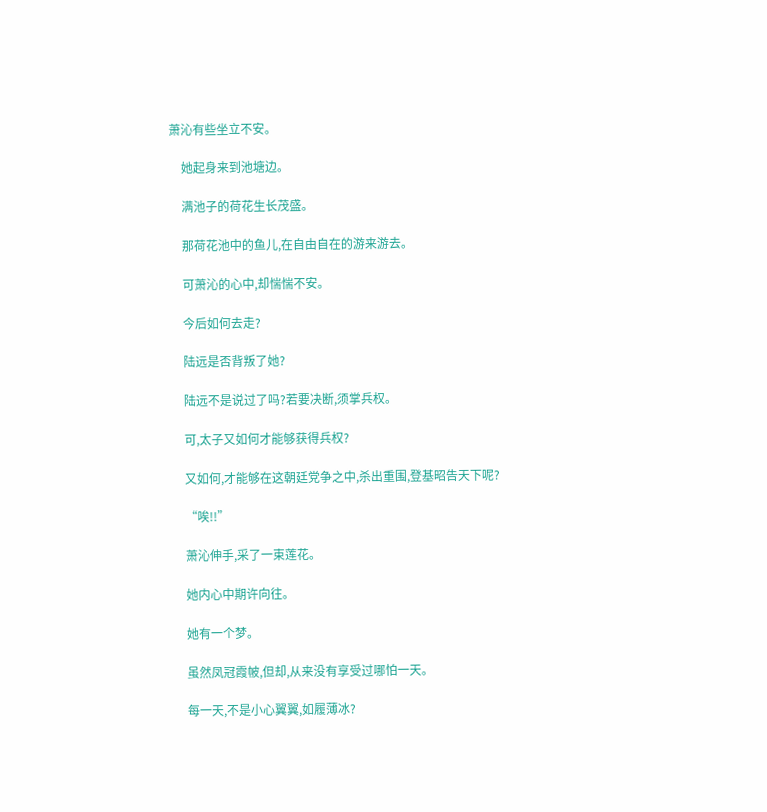萧沁有些坐立不安。

    她起身来到池塘边。

    满池子的荷花生长茂盛。

    那荷花池中的鱼儿,在自由自在的游来游去。

    可萧沁的心中,却惴惴不安。

    今后如何去走?

    陆远是否背叛了她?

    陆远不是说过了吗?若要决断,须掌兵权。

    可,太子又如何才能够获得兵权?

    又如何,才能够在这朝廷党争之中,杀出重围,登基昭告天下呢?

    “唉!!”

    萧沁伸手,采了一束莲花。

    她内心中期许向往。

    她有一个梦。

    虽然凤冠霞帔,但却,从来没有享受过哪怕一天。

    每一天,不是小心翼翼,如履薄冰?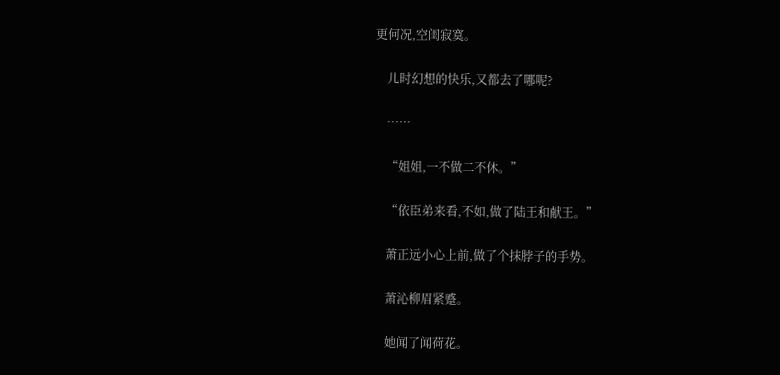更何况,空闺寂寞。

    儿时幻想的快乐,又都去了哪呢?

    ……

    “姐姐,一不做二不休。”

    “依臣弟来看,不如,做了陆王和献王。”

    萧正远小心上前,做了个抹脖子的手势。

    萧沁柳眉紧蹙。

    她闻了闻荷花。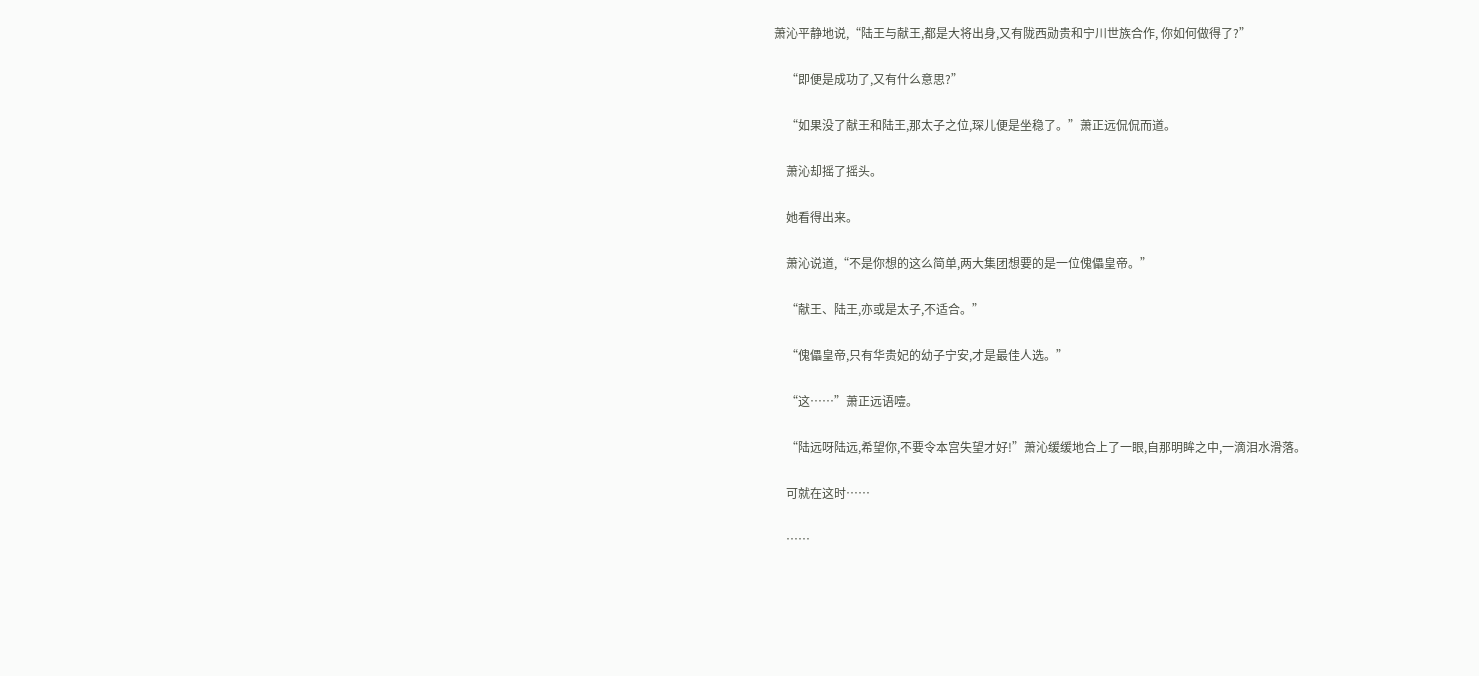萧沁平静地说,“陆王与献王,都是大将出身,又有陇西勋贵和宁川世族合作, 你如何做得了?”

    “即便是成功了,又有什么意思?”

    “如果没了献王和陆王,那太子之位,琛儿便是坐稳了。”萧正远侃侃而道。

    萧沁却摇了摇头。

    她看得出来。

    萧沁说道,“不是你想的这么简单,两大集团想要的是一位傀儡皇帝。”

    “献王、陆王,亦或是太子,不适合。”

    “傀儡皇帝,只有华贵妃的幼子宁安,才是最佳人选。”

    “这……”萧正远语噎。

    “陆远呀陆远,希望你,不要令本宫失望才好!”萧沁缓缓地合上了一眼,自那明眸之中,一滴泪水滑落。

    可就在这时……

    ……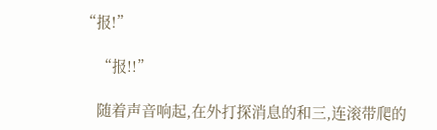“报!”

    “报!!”

    随着声音响起,在外打探消息的和三,连滚带爬的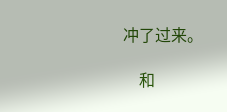冲了过来。

    和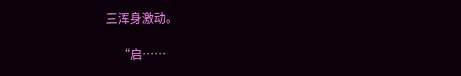三浑身激动。

    “启……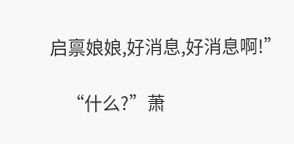启禀娘娘,好消息,好消息啊!”

    “什么?”萧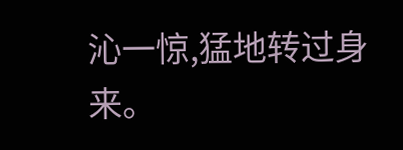沁一惊,猛地转过身来。